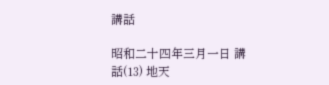講話

昭和二十四年三月一日 講話(13) 地天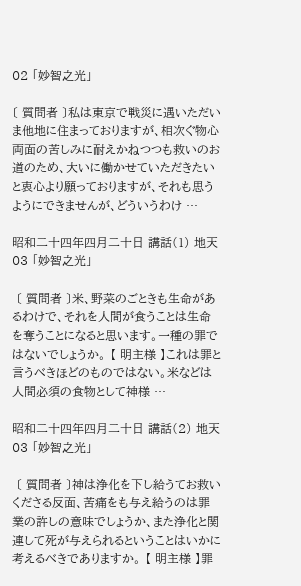02 「妙智之光」

〔 質問者 〕私は東京で戦災に遇いただいま他地に住まっておりますが、相次ぐ物心両面の苦しみに耐えかねつつも救いのお道のため、大いに働かせていただきたいと衷心より願っておりますが、それも思うようにできませんが、どういうわけ …

昭和二十四年四月二十日 講話(1) 地天03 「妙智之光」

 〔 質問者 〕米、野菜のごときも生命があるわけで、それを人間が食うことは生命を奪うことになると思います。一種の罪ではないでしょうか。 【 明主様 】これは罪と言うべきほどのものではない。米などは人間必須の食物として神様 …

昭和二十四年四月二十日 講話(2) 地天03 「妙智之光」

 〔 質問者 〕神は浄化を下し給うてお救いくださる反面、苦痛をも与え給うのは罪業の許しの意味でしょうか、また浄化と関連して死が与えられるということはいかに考えるべきでありますか。 【 明主様 】罪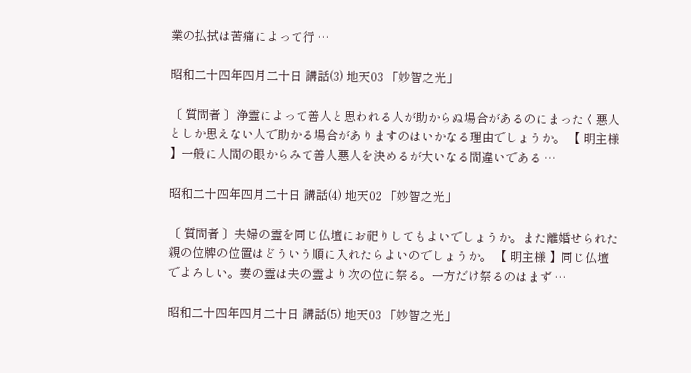業の払拭は苦痛によって行 …

昭和二十四年四月二十日 講話(3) 地天03 「妙智之光」

〔 質問者 〕浄霊によって善人と思われる人が助からぬ場合があるのにまったく悪人としか思えない人で助かる場合がありますのはいかなる理由でしょうか。 【 明主様 】一般に人間の眼からみて善人悪人を決めるが大いなる間違いである …

昭和二十四年四月二十日 講話(4) 地天02 「妙智之光」

〔 質問者 〕夫婦の霊を同じ仏壇にお祀りしてもよいでしょうか。また離婚せられた親の位牌の位置はどういう順に入れたらよいのでしょうか。 【 明主様 】同じ仏壇でよろしい。妻の霊は夫の霊より次の位に祭る。一方だけ祭るのはまず …

昭和二十四年四月二十日 講話(5) 地天03 「妙智之光」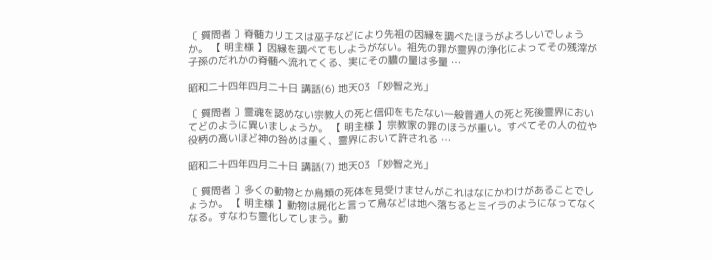〔 質問者 〕脊髄カリエスは巫子などにより先祖の因縁を調べたほうがよろしいでしょうか。 【 明主様 】因縁を調べてもしようがない。祖先の罪が霊界の浄化によってその残滓が子孫のだれかの脊髄へ流れてくる、実にその膿の量は多量 …

昭和二十四年四月二十日 講話(6) 地天03 「妙智之光」

〔 質問者 〕霊魂を認めない宗教人の死と信仰をもたない一般普通人の死と死後霊界においてどのように異いましょうか。 【 明主様 】宗教家の罪のほうが重い。すべてその人の位や役柄の高いほど神の咎めは重く、霊界において許される …

昭和二十四年四月二十日 講話(7) 地天03 「妙智之光」

〔 質問者 〕多くの動物とか鳥類の死体を見受けませんがこれはなにかわけがあることでしょうか。 【 明主様 】動物は屍化と言って鳥などは地へ落ちるとミイラのようになってなくなる。すなわち霊化してしまう。動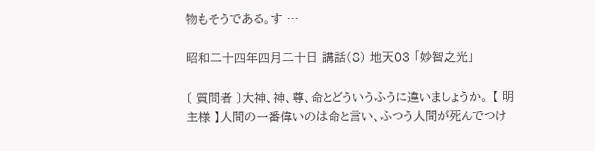物もそうである。す …

昭和二十四年四月二十日 講話(8) 地天03 「妙智之光」

〔 質問者 〕大神、神、尊、命とどういうふうに違いましょうか。 【 明主様 】人間の一番偉いのは命と言い、ふつう人間が死んでつけ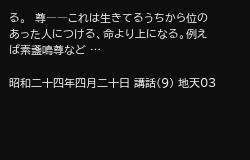る。  尊――これは生きてるうちから位のあった人につける、命より上になる。例えば素盞鳴尊など …

昭和二十四年四月二十日 講話(9) 地天03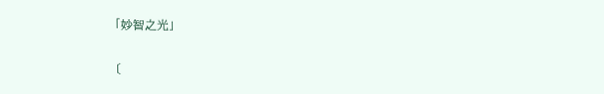「妙智之光」

〔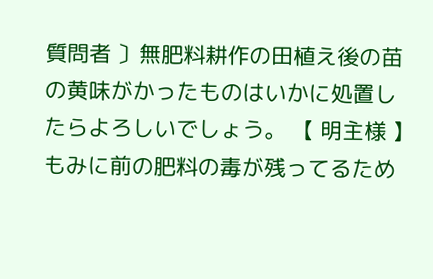質問者 〕無肥料耕作の田植え後の苗の黄味がかったものはいかに処置したらよろしいでしょう。 【 明主様 】もみに前の肥料の毒が残ってるため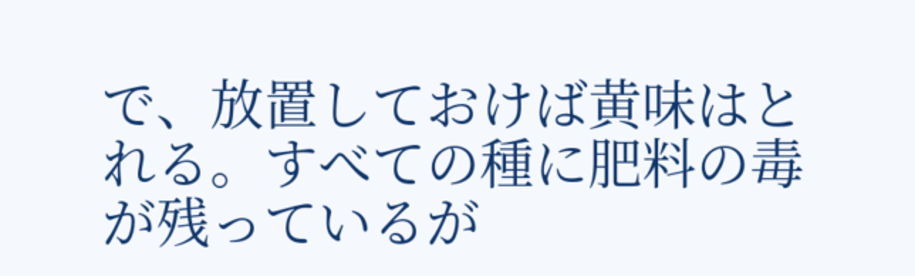で、放置しておけば黄味はとれる。すべての種に肥料の毒が残っているが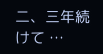二、三年続けて …